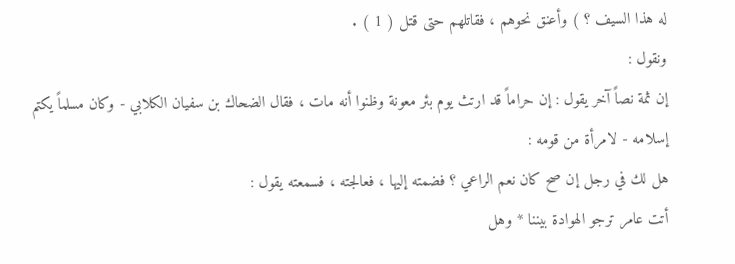له هذا السيف ؟ ) وأعنق نحوهم ، فقاتلهم حتى قتل ( 1 ) .
ونقول :
إن ثمة نصاً آخر يقول : إن حراماً قد ارتث يوم بئر معونة وظنوا أنه مات ، فقال الضحاك بن سفيان الكلابي - وكان مسلماً يكتم إسلامه - لامرأة من قومه :
هل لك في رجل إن صح كان نعم الراعي ؟ فضمته إليها ، فعالجته ، فسمعته يقول :
أتت عامر ترجو الهوادة بيننا * وهل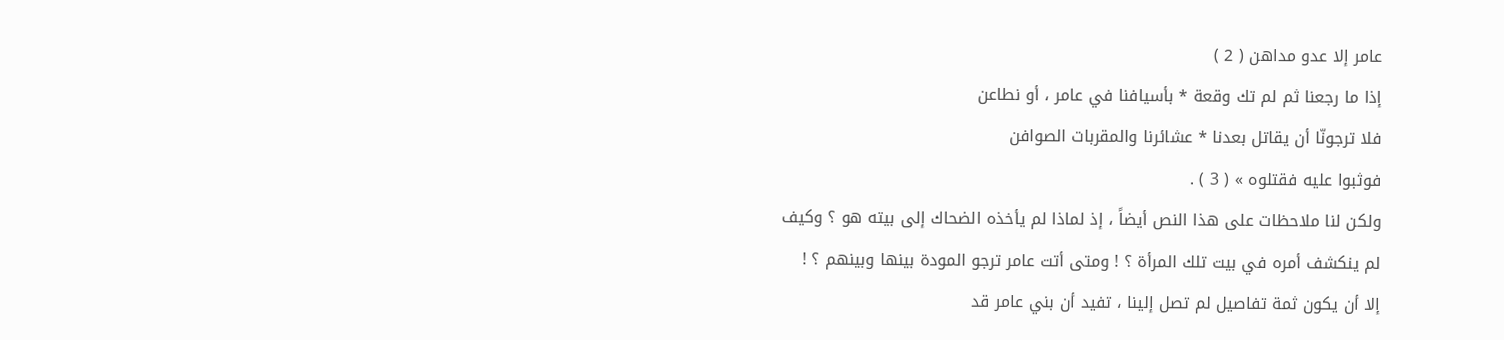عامر إلا عدو مداهن ( 2 )
إذا ما رجعنا ثم لم تك وقعة * بأسيافنا في عامر ، أو نطاعن
فلا ترجونّا أن يقاتل بعدنا * عشائرنا والمقربات الصوافن
فوثبوا عليه فقتلوه » ( 3 ) .
ولكن لنا ملاحظات على هذا النص أيضاً ، إذ لماذا لم يأخذه الضحاك إلى بيته هو ؟ وكيف لم ينكشف أمره في بيت تلك المرأة ؟ ! ومتى أتت عامر ترجو المودة بينها وبينهم ؟ !
إلا أن يكون ثمة تفاصيل لم تصل إلينا ، تفيد أن بني عامر قد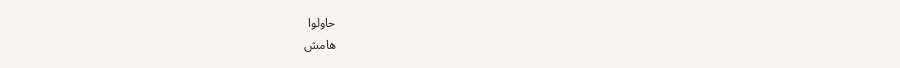حاولوا
هامش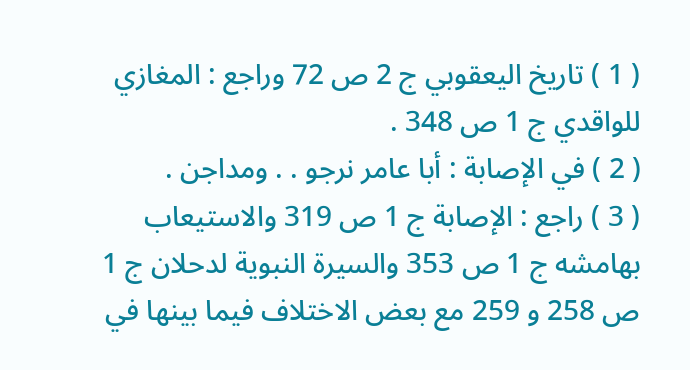( 1 ) تاريخ اليعقوبي ج 2 ص 72 وراجع : المغازي للواقدي ج 1 ص 348 .
( 2 ) في الإصابة : أبا عامر نرجو . . ومداجن .
( 3 ) راجع : الإصابة ج 1 ص 319 والاستيعاب بهامشه ج 1 ص 353 والسيرة النبوية لدحلان ج 1 ص 258 و 259 مع بعض الاختلاف فيما بينها في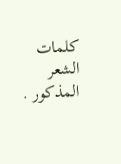كلمات الشعر المذكور .